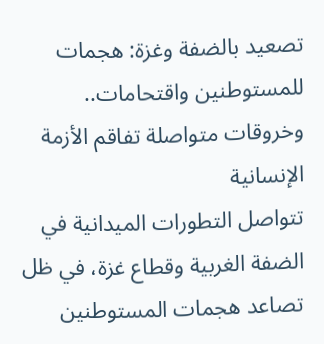تصعيد بالضفة وغزة: هجمات للمستوطنين واقتحامات.. وخروقات متواصلة تفاقم الأزمة الإنسانية
تتواصل التطورات الميدانية في الضفة الغربية وقطاع غزة، في ظل تصاعد هجمات المستوطنين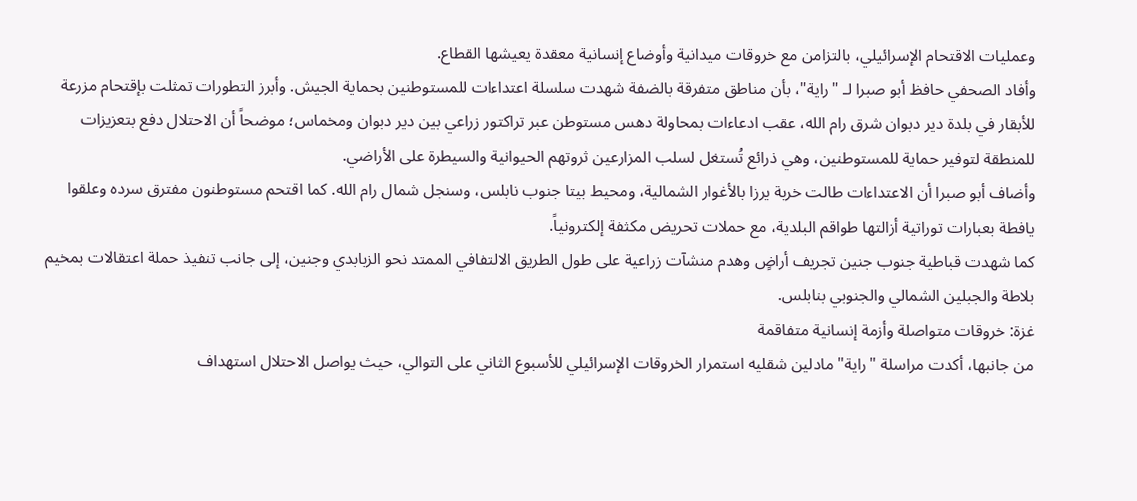وعمليات الاقتحام الإسرائيلي، بالتزامن مع خروقات ميدانية وأوضاع إنسانية معقدة يعيشها القطاع.
وأفاد الصحفي حافظ أبو صبرا لـ "راية"، بأن مناطق متفرقة بالضفة شهدت سلسلة اعتداءات للمستوطنين بحماية الجيش. وأبرز التطورات تمثلت بإقتحام مزرعة للأبقار في بلدة دير دبوان شرق رام الله، عقب ادعاءات بمحاولة دهس مستوطن عبر تراكتور زراعي بين دير دبوان ومخماس؛ موضحاً أن الاحتلال دفع بتعزيزات للمنطقة لتوفير حماية للمستوطنين، وهي ذرائع تُستغل لسلب المزارعين ثروتهم الحيوانية والسيطرة على الأراضي.
وأضاف أبو صبرا أن الاعتداءات طالت خربة يرزا بالأغوار الشمالية، ومحيط بيتا جنوب نابلس، وسنجل شمال رام الله. كما اقتحم مستوطنون مفترق سرده وعلقوا يافطة بعبارات توراتية أزالتها طواقم البلدية، مع حملات تحريض مكثفة إلكترونياً.
كما شهدت قباطية جنوب جنين تجريف أراضٍ وهدم منشآت زراعية على طول الطريق الالتفافي الممتد نحو الزبابدي وجنين، إلى جانب تنفيذ حملة اعتقالات بمخيم بلاطة والجبلين الشمالي والجنوبي بنابلس.
غزة: خروقات متواصلة وأزمة إنسانية متفاقمة
من جانبها، أكدت مراسلة "راية" مادلين شقليه استمرار الخروقات الإسرائيلي للأسبوع الثاني على التوالي، حيث يواصل الاحتلال استهداف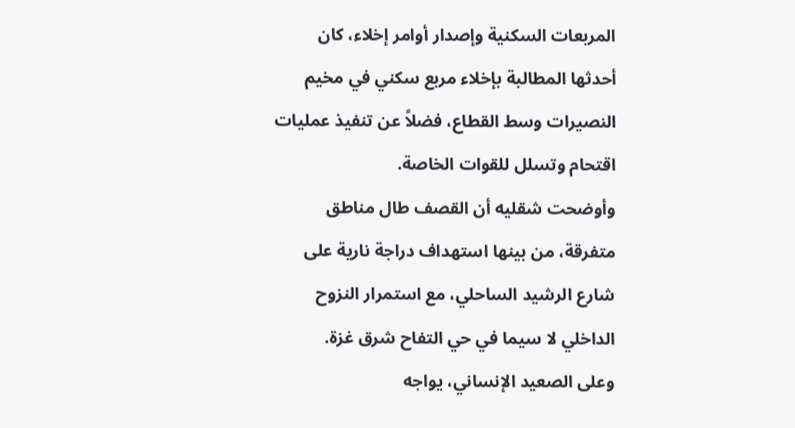المربعات السكنية وإصدار أوامر إخلاء، كان أحدثها المطالبة بإخلاء مربع سكني في مخيم النصيرات وسط القطاع، فضلاً عن تنفيذ عمليات اقتحام وتسلل للقوات الخاصة.
وأوضحت شقليه أن القصف طال مناطق متفرقة، من بينها استهداف دراجة نارية على شارع الرشيد الساحلي، مع استمرار النزوح الداخلي لا سيما في حي التفاح شرق غزة.
وعلى الصعيد الإنساني، يواجه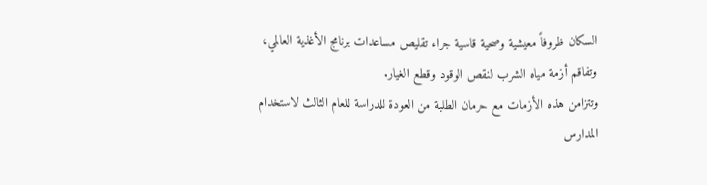السكان ظروفاً معيشية وصحية قاسية جراء تقليص مساعدات برنامج الأغذية العالمي، وتفاقم أزمة مياه الشرب لنقص الوقود وقطع الغيار.
وتتزامن هذه الأزمات مع حرمان الطلبة من العودة للدراسة للعام الثالث لاستخدام المدارس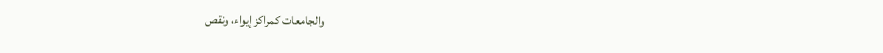والجامعات كمراكز إيواء، ونقص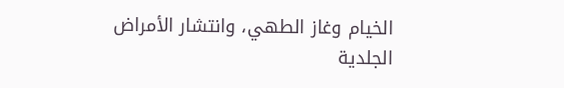الخيام وغاز الطهي، وانتشار الأمراض الجلدية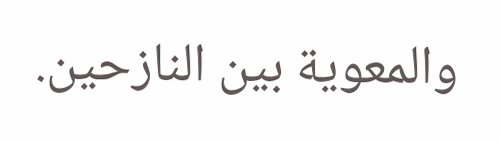والمعوية بين النازحين.